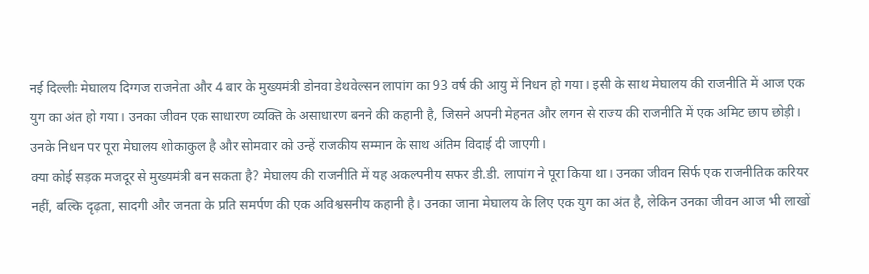नई दिल्लीः मेघालय दिग्गज राजनेता और 4 बार के मुख्यमंत्री डोनवा डेथवेल्सन लापांग का 93 वर्ष की आयु में निधन हो गया। इसी के साथ मेघालय की राजनीति में आज एक युग का अंत हो गया। उनका जीवन एक साधारण व्यक्ति के असाधारण बनने की कहानी है, जिसने अपनी मेहनत और लगन से राज्य की राजनीति में एक अमिट छाप छोड़ी। उनके निधन पर पूरा मेघालय शोकाकुल है और सोमवार को उन्हें राजकीय सम्मान के साथ अंतिम विदाई दी जाएगी।
क्या कोई सड़क मजदूर से मुख्यमंत्री बन सकता है? मेघालय की राजनीति में यह अकल्पनीय सफर डी.डी. लापांग ने पूरा किया था। उनका जीवन सिर्फ एक राजनीतिक करियर नहीं, बल्कि दृढ़ता, सादगी और जनता के प्रति समर्पण की एक अविश्वसनीय कहानी है। उनका जाना मेघालय के लिए एक युग का अंत है, लेकिन उनका जीवन आज भी लाखों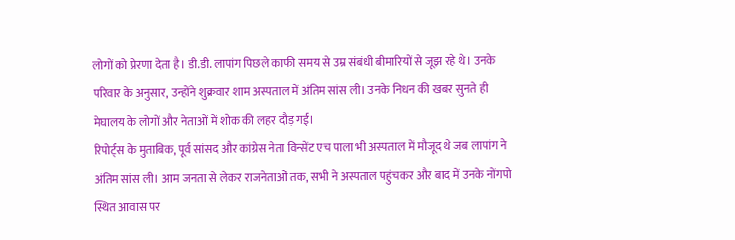लोगों को प्रेरणा देता है। डी.डी. लापांग पिछले काफी समय से उम्र संबंधी बीमारियों से जूझ रहे थे। उनके परिवार के अनुसार, उन्होंने शुक्रवार शाम अस्पताल में अंतिम सांस ली। उनके निधन की खबर सुनते ही मेघालय के लोगों और नेताओं में शोक की लहर दौड़ गई।
रिपोर्ट्स के मुताबिक, पूर्व सांसद और कांग्रेस नेता विन्सेंट एच पाला भी अस्पताल में मौजूद थे जब लापांग ने अंतिम सांस ली। आम जनता से लेकर राजनेताओं तक, सभी ने अस्पताल पहुंचकर और बाद में उनके नोंगपो स्थित आवास पर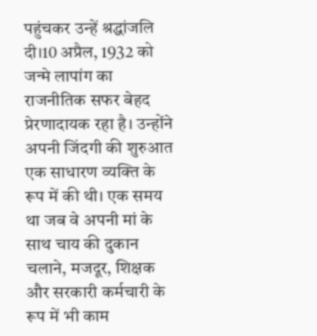पहुंचकर उन्हें श्रद्धांजलि दी।10 अप्रैल, 1932 को जन्मे लापांग का राजनीतिक सफर बेहद प्रेरणादायक रहा है। उन्होंने अपनी जिंदगी की शुरुआत एक साधारण व्यक्ति के रूप में की थी। एक समय था जब वे अपनी मां के साथ चाय की दुकान चलाने, मजदूर, शिक्षक और सरकारी कर्मचारी के रूप में भी काम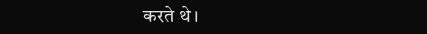करते थे।